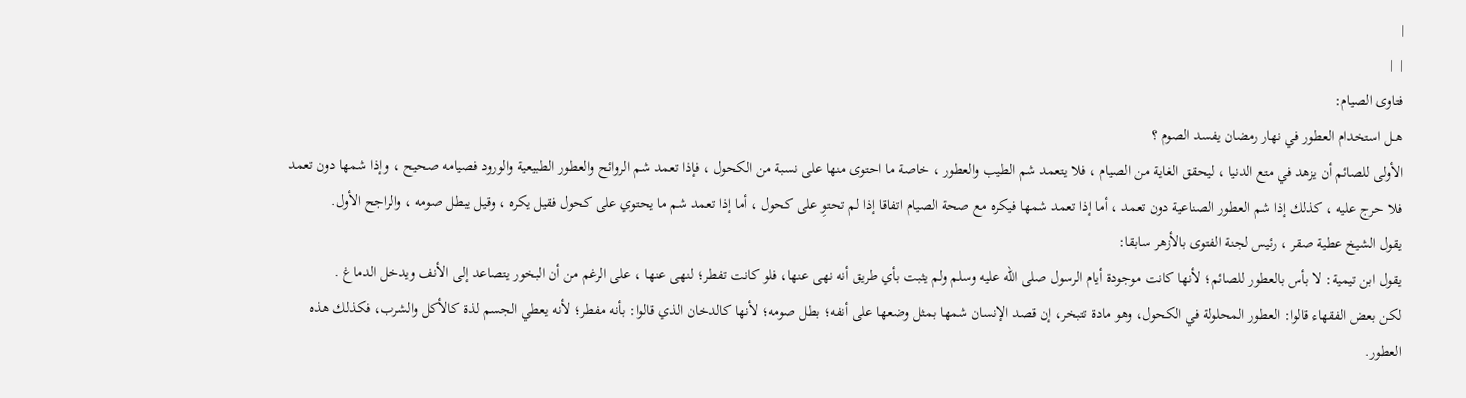|
|  |
فتاوى الصيام:
هــل استخدام العطور في نهار رمضان يفسد الصوم ؟
الأولى للصائم أن يزهد في متع الدنيا ، ليحقق الغاية من الصيام ، فلا يتعمد شم الطيب والعطور ، خاصة ما احتوى منها على نسبة من الكحول ، فإذا تعمد شم الروائح والعطور الطبيعية والورود فصيامه صحيح ، وإذا شمها دون تعمد فلا حرج عليه ، كذلك إذا شم العطور الصناعية دون تعمد ، أما إذا تعمد شمها فيكره مع صحة الصيام اتفاقا إذا لم تحتوِ على كحول ، أما إذا تعمد شم ما يحتوي على كحول فقيل يكره ، وقيل يبطل صومه ، والراجح الأول.
يقول الشيخ عطية صقر ، رئيس لجنة الفتوى بالأزهر سابقا:
يقول ابن تيمية: لا بأس بالعطور للصائم؛ لأنها كانت موجودة أيام الرسول صلى الله عليه وسلم ولم يثبت بأي طريق أنه نهى عنها، فلو كانت تفطر؛ لنهى عنها ، على الرغم من أن البخور يتصاعد إلى الأنف ويدخل الدماغ .
لكن بعض الفقهاء قالوا: العطور المحلولة في الكحول، وهو مادة تتبخر، إن قصد الإنسان شمها بمثل وضعها على أنفه؛ بطل صومه؛ لأنها كالدخان الذي قالوا: بأنه مفطر؛ لأنه يعطي الجسم لذة كالأكل والشرب، فكذلك هذه العطور.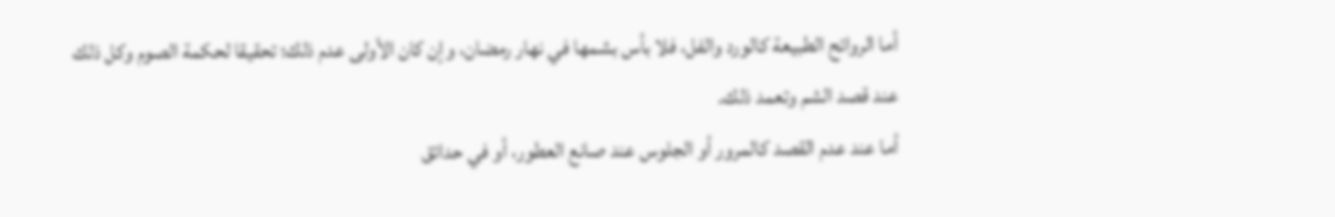أما الروائح الطبيعة كالورد والفل، فلا بأس بشمها في نهار رمضان، وإن كان الأولى عدم ذلك؛ تحقيقا لحكمة الصوم وكل ذلك عند قصد الشم وتعمد ذلك.
أما عند عدم القصد كالمرور أو الجلوس عند صانع العطور، أو في حدائق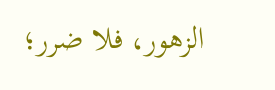الزهور، فلا ضرر؛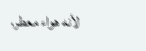لأنه هواء معطر،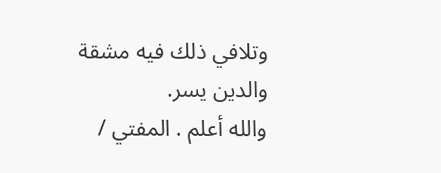وتلافي ذلك فيه مشقة والدين يسر.
والله أعلم . المفتي /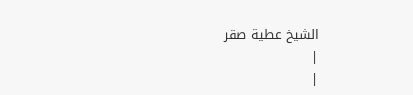الشيخ عطية صقر
|
|